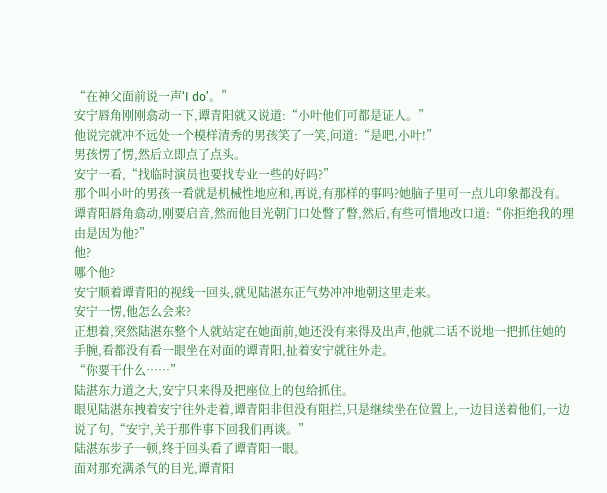“在神父面前说一声‘I do’。”
安宁唇角刚刚翕动一下,谭青阳就又说道:“小叶他们可都是证人。”
他说完就冲不远处一个模样清秀的男孩笑了一笑,问道:“是吧,小叶!”
男孩愣了愣,然后立即点了点头。
安宁一看,“找临时演员也要找专业一些的好吗?”
那个叫小叶的男孩一看就是机械性地应和,再说,有那样的事吗?她脑子里可一点儿印象都没有。
谭青阳唇角翕动,刚要启音,然而他目光朝门口处瞥了瞥,然后,有些可惜地改口道:“你拒绝我的理由是因为他?”
他?
哪个他?
安宁顺着谭青阳的视线一回头,就见陆湛东正气势冲冲地朝这里走来。
安宁一愣,他怎么会来?
正想着,突然陆湛东整个人就站定在她面前,她还没有来得及出声,他就二话不说地一把抓住她的手腕,看都没有看一眼坐在对面的谭青阳,扯着安宁就往外走。
“你要干什么……”
陆湛东力道之大,安宁只来得及把座位上的包给抓住。
眼见陆湛东拽着安宁往外走着,谭青阳非但没有阻拦,只是继续坐在位置上,一边目送着他们,一边说了句,“安宁,关于那件事下回我们再谈。”
陆湛东步子一顿,终于回头看了谭青阳一眼。
面对那充满杀气的目光,谭青阳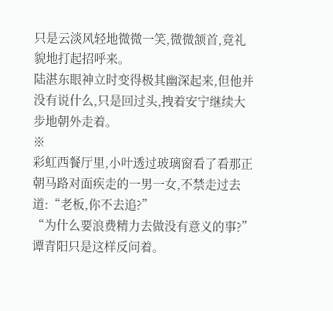只是云淡风轻地微微一笑,微微颔首,竟礼貌地打起招呼来。
陆湛东眼神立时变得极其幽深起来,但他并没有说什么,只是回过头,拽着安宁继续大步地朝外走着。
※
彩虹西餐厅里,小叶透过玻璃窗看了看那正朝马路对面疾走的一男一女,不禁走过去道:“老板,你不去追?”
“为什么要浪费精力去做没有意义的事?”谭青阳只是这样反问着。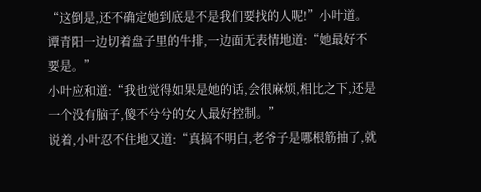“这倒是,还不确定她到底是不是我们要找的人呢!”小叶道。
谭青阳一边切着盘子里的牛排,一边面无表情地道:“她最好不要是。”
小叶应和道:“我也觉得如果是她的话,会很麻烦,相比之下,还是一个没有脑子,傻不兮兮的女人最好控制。”
说着,小叶忍不住地又道:“真搞不明白,老爷子是哪根筋抽了,就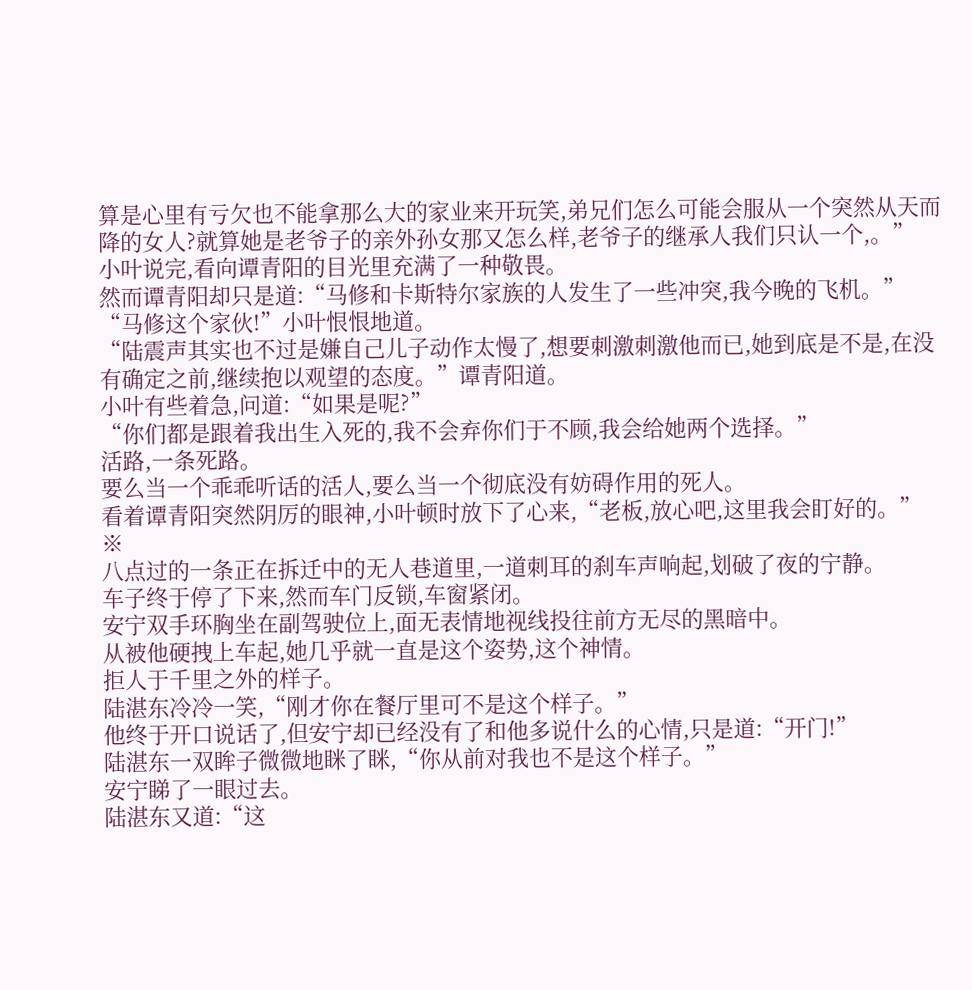算是心里有亏欠也不能拿那么大的家业来开玩笑,弟兄们怎么可能会服从一个突然从天而降的女人?就算她是老爷子的亲外孙女那又怎么样,老爷子的继承人我们只认一个,。”
小叶说完,看向谭青阳的目光里充满了一种敬畏。
然而谭青阳却只是道:“马修和卡斯特尔家族的人发生了一些冲突,我今晚的飞机。”
“马修这个家伙!”小叶恨恨地道。
“陆震声其实也不过是嫌自己儿子动作太慢了,想要刺激刺激他而已,她到底是不是,在没有确定之前,继续抱以观望的态度。”谭青阳道。
小叶有些着急,问道:“如果是呢?”
“你们都是跟着我出生入死的,我不会弃你们于不顾,我会给她两个选择。”
活路,一条死路。
要么当一个乖乖听话的活人,要么当一个彻底没有妨碍作用的死人。
看着谭青阳突然阴厉的眼神,小叶顿时放下了心来,“老板,放心吧,这里我会盯好的。”
※
八点过的一条正在拆迁中的无人巷道里,一道刺耳的刹车声响起,划破了夜的宁静。
车子终于停了下来,然而车门反锁,车窗紧闭。
安宁双手环胸坐在副驾驶位上,面无表情地视线投往前方无尽的黑暗中。
从被他硬拽上车起,她几乎就一直是这个姿势,这个神情。
拒人于千里之外的样子。
陆湛东冷冷一笑,“刚才你在餐厅里可不是这个样子。”
他终于开口说话了,但安宁却已经没有了和他多说什么的心情,只是道:“开门!”
陆湛东一双眸子微微地眯了眯,“你从前对我也不是这个样子。”
安宁睇了一眼过去。
陆湛东又道:“这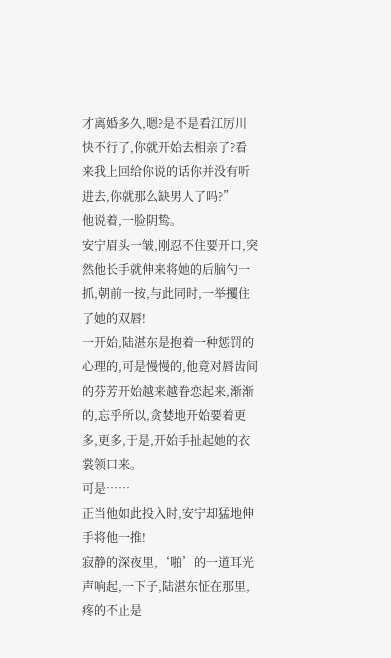才离婚多久,嗯?是不是看江厉川快不行了,你就开始去相亲了?看来我上回给你说的话你并没有听进去,你就那么缺男人了吗?”
他说着,一脸阴鸷。
安宁眉头一皱,刚忍不住要开口,突然他长手就伸来将她的后脑勺一抓,朝前一按,与此同时,一举攫住了她的双唇!
一开始,陆湛东是抱着一种惩罚的心理的,可是慢慢的,他竟对唇齿间的芬芳开始越来越眷恋起来,渐渐的,忘乎所以,贪婪地开始要着更多,更多,于是,开始手扯起她的衣裳领口来。
可是……
正当他如此投入时,安宁却猛地伸手将他一推!
寂静的深夜里,‘啪’的一道耳光声响起,一下子,陆湛东怔在那里,疼的不止是